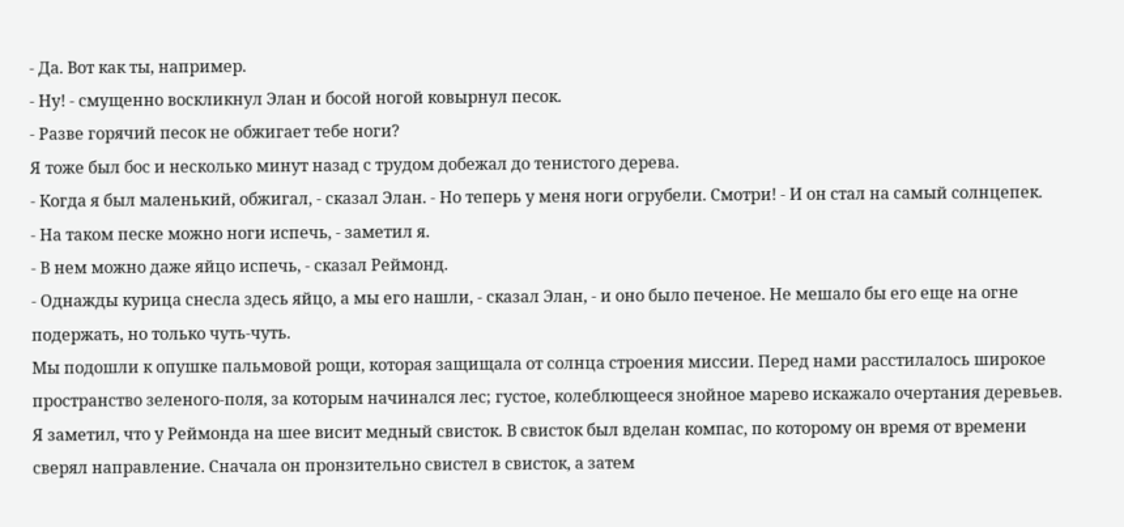- Да. Вот как ты, например.
- Ну! - смущенно воскликнул Элан и босой ногой ковырнул песок.
- Разве горячий песок не обжигает тебе ноги?
Я тоже был бос и несколько минут назад с трудом добежал до тенистого дерева.
- Когда я был маленький, обжигал, - сказал Элан. - Но теперь у меня ноги огрубели. Смотри! - И он стал на самый солнцепек.
- На таком песке можно ноги испечь, - заметил я.
- В нем можно даже яйцо испечь, - сказал Реймонд.
- Однажды курица снесла здесь яйцо, а мы его нашли, - сказал Элан, - и оно было печеное. Не мешало бы его еще на огне подержать, но только чуть-чуть.
Мы подошли к опушке пальмовой рощи, которая защищала от солнца строения миссии. Перед нами расстилалось широкое пространство зеленого-поля, за которым начинался лес; густое, колеблющееся знойное марево искажало очертания деревьев.
Я заметил, что у Реймонда на шее висит медный свисток. В свисток был вделан компас, по которому он время от времени сверял направление. Сначала он пронзительно свистел в свисток, а затем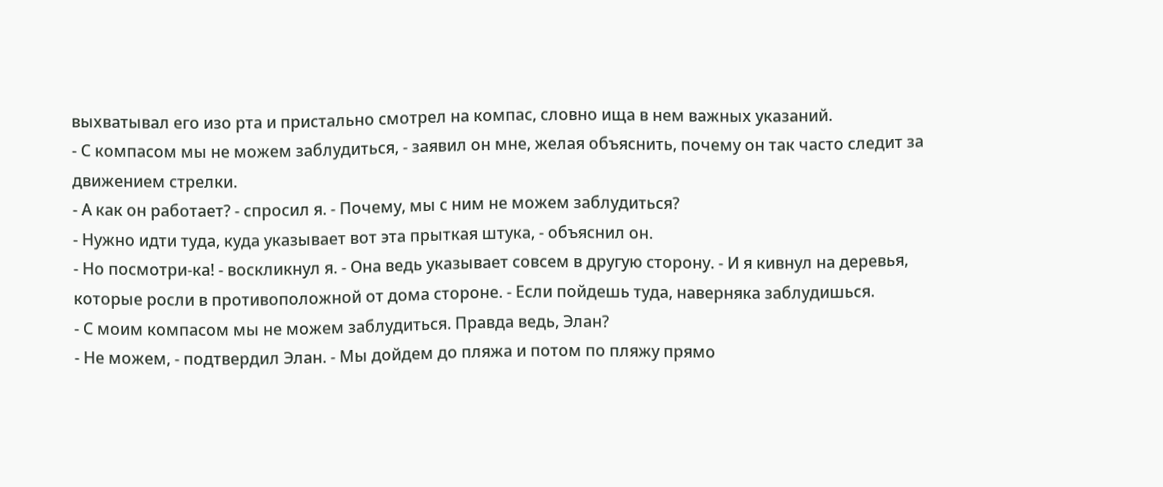выхватывал его изо рта и пристально смотрел на компас, словно ища в нем важных указаний.
- С компасом мы не можем заблудиться, - заявил он мне, желая объяснить, почему он так часто следит за движением стрелки.
- А как он работает? - спросил я. - Почему, мы с ним не можем заблудиться?
- Нужно идти туда, куда указывает вот эта прыткая штука, - объяснил он.
- Но посмотри-ка! - воскликнул я. - Она ведь указывает совсем в другую сторону. - И я кивнул на деревья, которые росли в противоположной от дома стороне. - Если пойдешь туда, наверняка заблудишься.
- С моим компасом мы не можем заблудиться. Правда ведь, Элан?
- Не можем, - подтвердил Элан. - Мы дойдем до пляжа и потом по пляжу прямо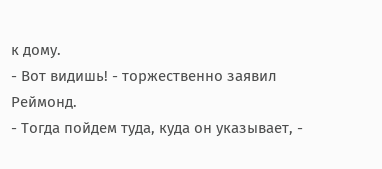к дому.
- Вот видишь! - торжественно заявил Реймонд.
- Тогда пойдем туда, куда он указывает, -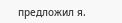предложил я.